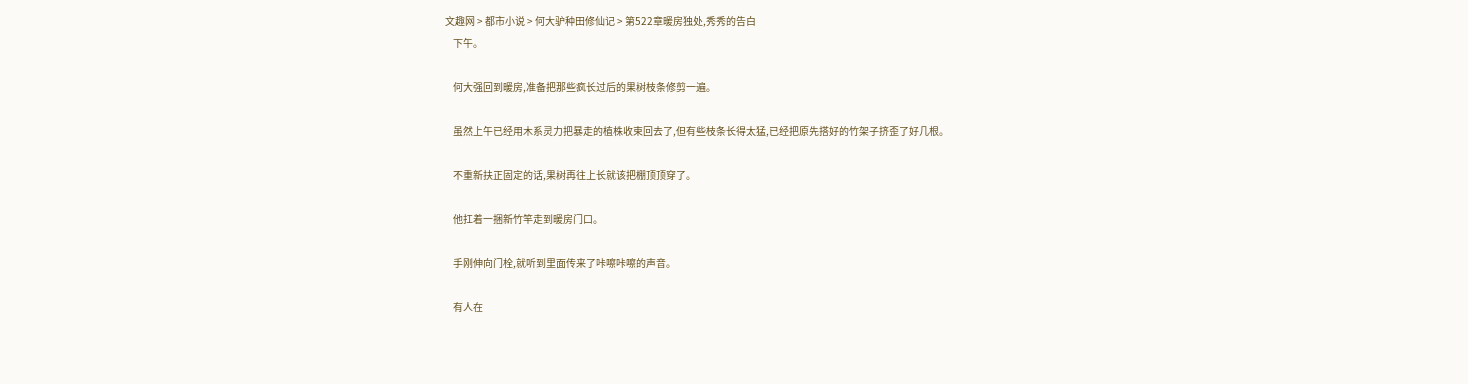文趣网 > 都市小说 > 何大驴种田修仙记 > 第522章暖房独处,秀秀的告白
    下午。

    何大强回到暖房,准备把那些疯长过后的果树枝条修剪一遍。

    虽然上午已经用木系灵力把暴走的植株收束回去了,但有些枝条长得太猛,已经把原先搭好的竹架子挤歪了好几根。

    不重新扶正固定的话,果树再往上长就该把棚顶顶穿了。

    他扛着一捆新竹竿走到暖房门口。

    手刚伸向门栓,就听到里面传来了咔嚓咔嚓的声音。

    有人在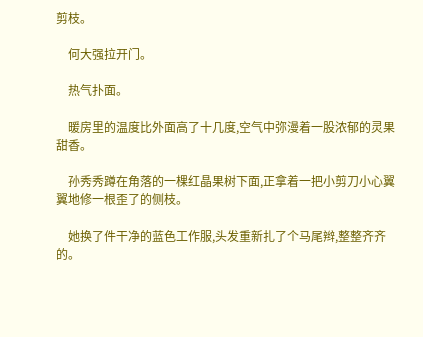剪枝。

    何大强拉开门。

    热气扑面。

    暖房里的温度比外面高了十几度,空气中弥漫着一股浓郁的灵果甜香。

    孙秀秀蹲在角落的一棵红晶果树下面,正拿着一把小剪刀小心翼翼地修一根歪了的侧枝。

    她换了件干净的蓝色工作服,头发重新扎了个马尾辫,整整齐齐的。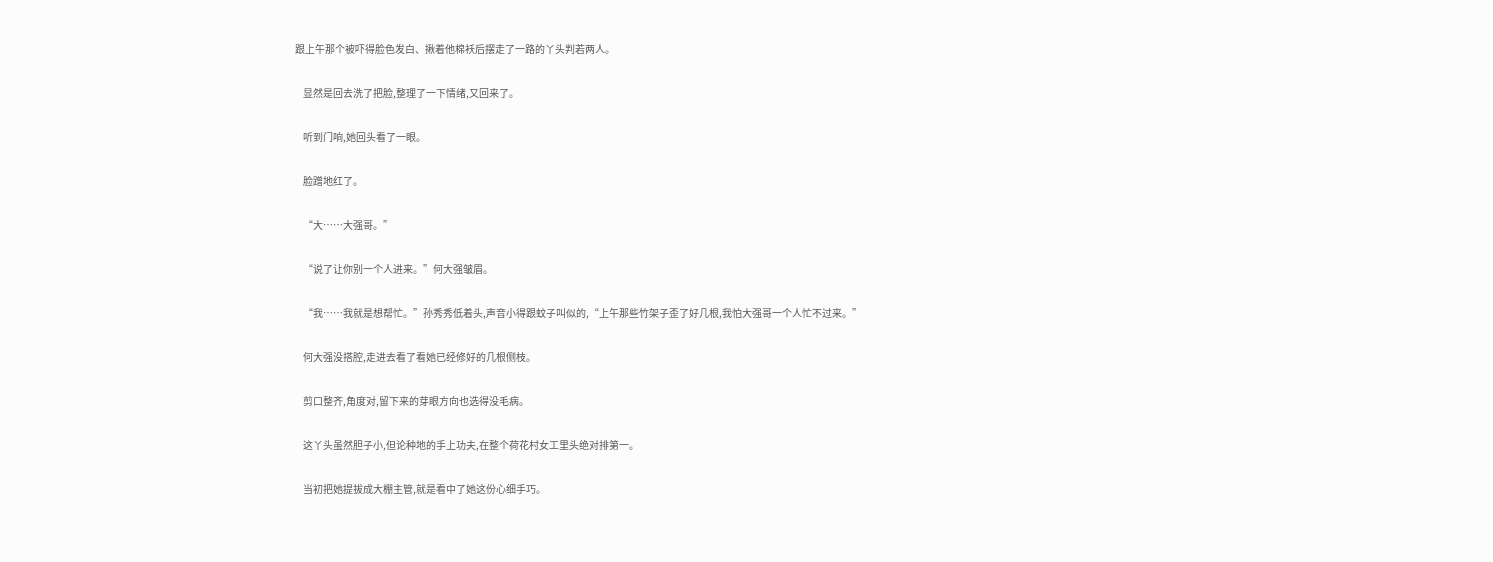跟上午那个被吓得脸色发白、揪着他棉袄后摆走了一路的丫头判若两人。

    显然是回去洗了把脸,整理了一下情绪,又回来了。

    听到门响,她回头看了一眼。

    脸蹭地红了。

    “大……大强哥。”

    “说了让你别一个人进来。”何大强皱眉。

    “我……我就是想帮忙。”孙秀秀低着头,声音小得跟蚊子叫似的,“上午那些竹架子歪了好几根,我怕大强哥一个人忙不过来。”

    何大强没搭腔,走进去看了看她已经修好的几根侧枝。

    剪口整齐,角度对,留下来的芽眼方向也选得没毛病。

    这丫头虽然胆子小,但论种地的手上功夫,在整个荷花村女工里头绝对排第一。

    当初把她提拔成大棚主管,就是看中了她这份心细手巧。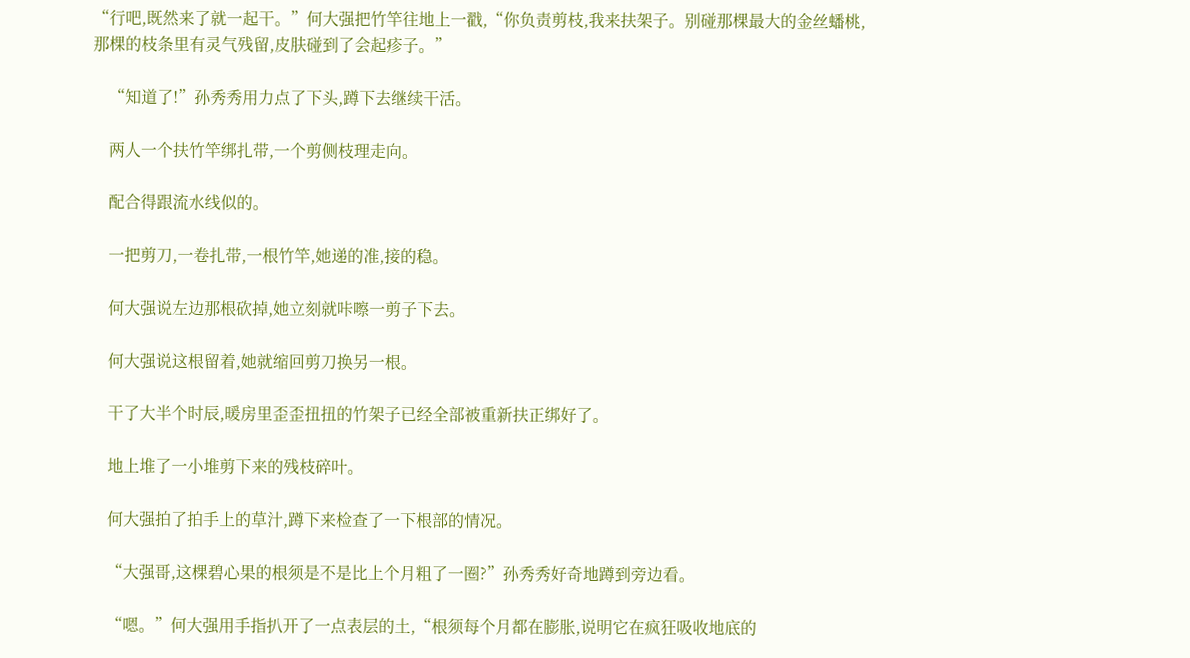“行吧,既然来了就一起干。”何大强把竹竿往地上一戳,“你负责剪枝,我来扶架子。别碰那棵最大的金丝蟠桃,那棵的枝条里有灵气残留,皮肤碰到了会起疹子。”

    “知道了!”孙秀秀用力点了下头,蹲下去继续干活。

    两人一个扶竹竿绑扎带,一个剪侧枝理走向。

    配合得跟流水线似的。

    一把剪刀,一卷扎带,一根竹竿,她递的准,接的稳。

    何大强说左边那根砍掉,她立刻就咔嚓一剪子下去。

    何大强说这根留着,她就缩回剪刀换另一根。

    干了大半个时辰,暖房里歪歪扭扭的竹架子已经全部被重新扶正绑好了。

    地上堆了一小堆剪下来的残枝碎叶。

    何大强拍了拍手上的草汁,蹲下来检查了一下根部的情况。

    “大强哥,这棵碧心果的根须是不是比上个月粗了一圈?”孙秀秀好奇地蹲到旁边看。

    “嗯。”何大强用手指扒开了一点表层的土,“根须每个月都在膨胀,说明它在疯狂吸收地底的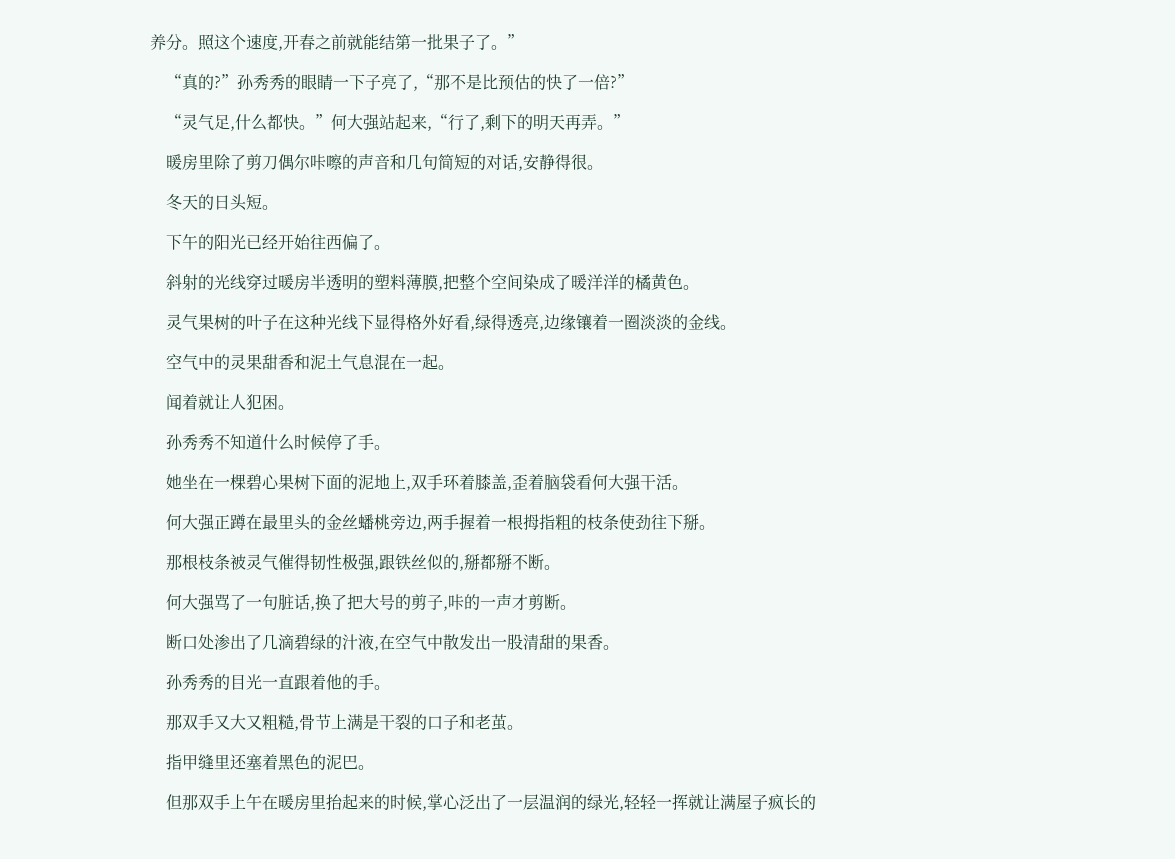养分。照这个速度,开春之前就能结第一批果子了。”

    “真的?”孙秀秀的眼睛一下子亮了,“那不是比预估的快了一倍?”

    “灵气足,什么都快。”何大强站起来,“行了,剩下的明天再弄。”

    暖房里除了剪刀偶尔咔嚓的声音和几句简短的对话,安静得很。

    冬天的日头短。

    下午的阳光已经开始往西偏了。

    斜射的光线穿过暖房半透明的塑料薄膜,把整个空间染成了暖洋洋的橘黄色。

    灵气果树的叶子在这种光线下显得格外好看,绿得透亮,边缘镶着一圈淡淡的金线。

    空气中的灵果甜香和泥土气息混在一起。

    闻着就让人犯困。

    孙秀秀不知道什么时候停了手。

    她坐在一棵碧心果树下面的泥地上,双手环着膝盖,歪着脑袋看何大强干活。

    何大强正蹲在最里头的金丝蟠桃旁边,两手握着一根拇指粗的枝条使劲往下掰。

    那根枝条被灵气催得韧性极强,跟铁丝似的,掰都掰不断。

    何大强骂了一句脏话,换了把大号的剪子,咔的一声才剪断。

    断口处渗出了几滴碧绿的汁液,在空气中散发出一股清甜的果香。

    孙秀秀的目光一直跟着他的手。

    那双手又大又粗糙,骨节上满是干裂的口子和老茧。

    指甲缝里还塞着黑色的泥巴。

    但那双手上午在暖房里抬起来的时候,掌心泛出了一层温润的绿光,轻轻一挥就让满屋子疯长的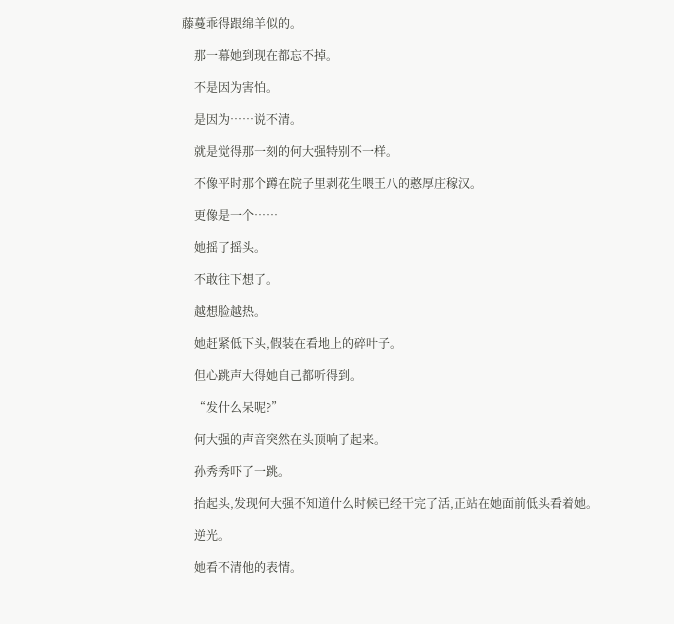藤蔓乖得跟绵羊似的。

    那一幕她到现在都忘不掉。

    不是因为害怕。

    是因为……说不清。

    就是觉得那一刻的何大强特别不一样。

    不像平时那个蹲在院子里剥花生喂王八的憨厚庄稼汉。

    更像是一个……

    她摇了摇头。

    不敢往下想了。

    越想脸越热。

    她赶紧低下头,假装在看地上的碎叶子。

    但心跳声大得她自己都听得到。

    “发什么呆呢?”

    何大强的声音突然在头顶响了起来。

    孙秀秀吓了一跳。

    抬起头,发现何大强不知道什么时候已经干完了活,正站在她面前低头看着她。

    逆光。

    她看不清他的表情。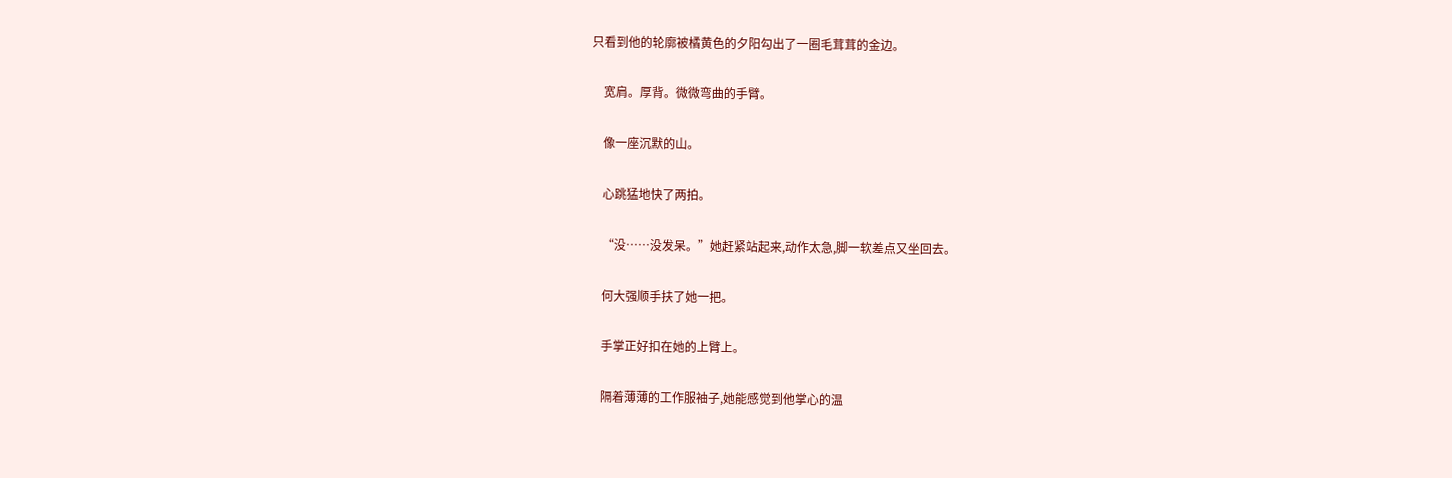只看到他的轮廓被橘黄色的夕阳勾出了一圈毛茸茸的金边。

    宽肩。厚背。微微弯曲的手臂。

    像一座沉默的山。

    心跳猛地快了两拍。

    “没……没发呆。”她赶紧站起来,动作太急,脚一软差点又坐回去。

    何大强顺手扶了她一把。

    手掌正好扣在她的上臂上。

    隔着薄薄的工作服袖子,她能感觉到他掌心的温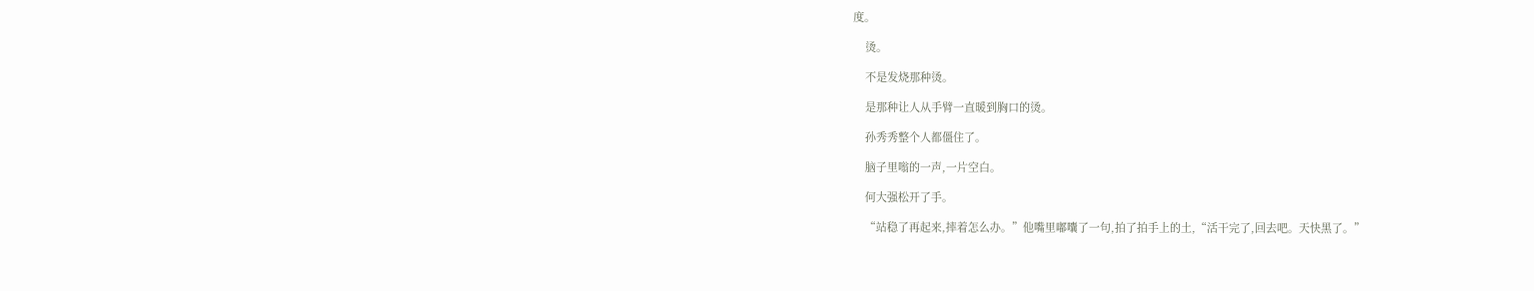度。

    烫。

    不是发烧那种烫。

    是那种让人从手臂一直暖到胸口的烫。

    孙秀秀整个人都僵住了。

    脑子里嗡的一声,一片空白。

    何大强松开了手。

    “站稳了再起来,摔着怎么办。”他嘴里嘟囔了一句,拍了拍手上的土,“活干完了,回去吧。天快黑了。”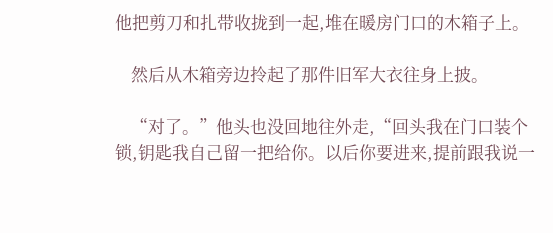他把剪刀和扎带收拢到一起,堆在暖房门口的木箱子上。

    然后从木箱旁边拎起了那件旧军大衣往身上披。

    “对了。”他头也没回地往外走,“回头我在门口装个锁,钥匙我自己留一把给你。以后你要进来,提前跟我说一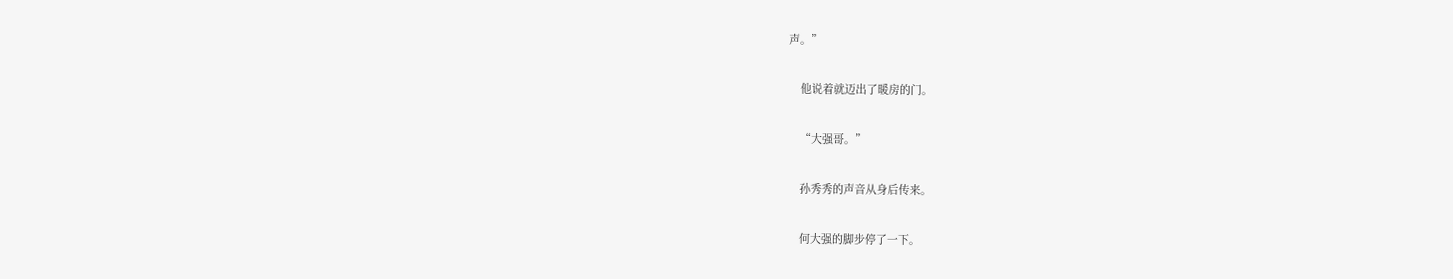声。”

    他说着就迈出了暖房的门。

    “大强哥。”

    孙秀秀的声音从身后传来。

    何大强的脚步停了一下。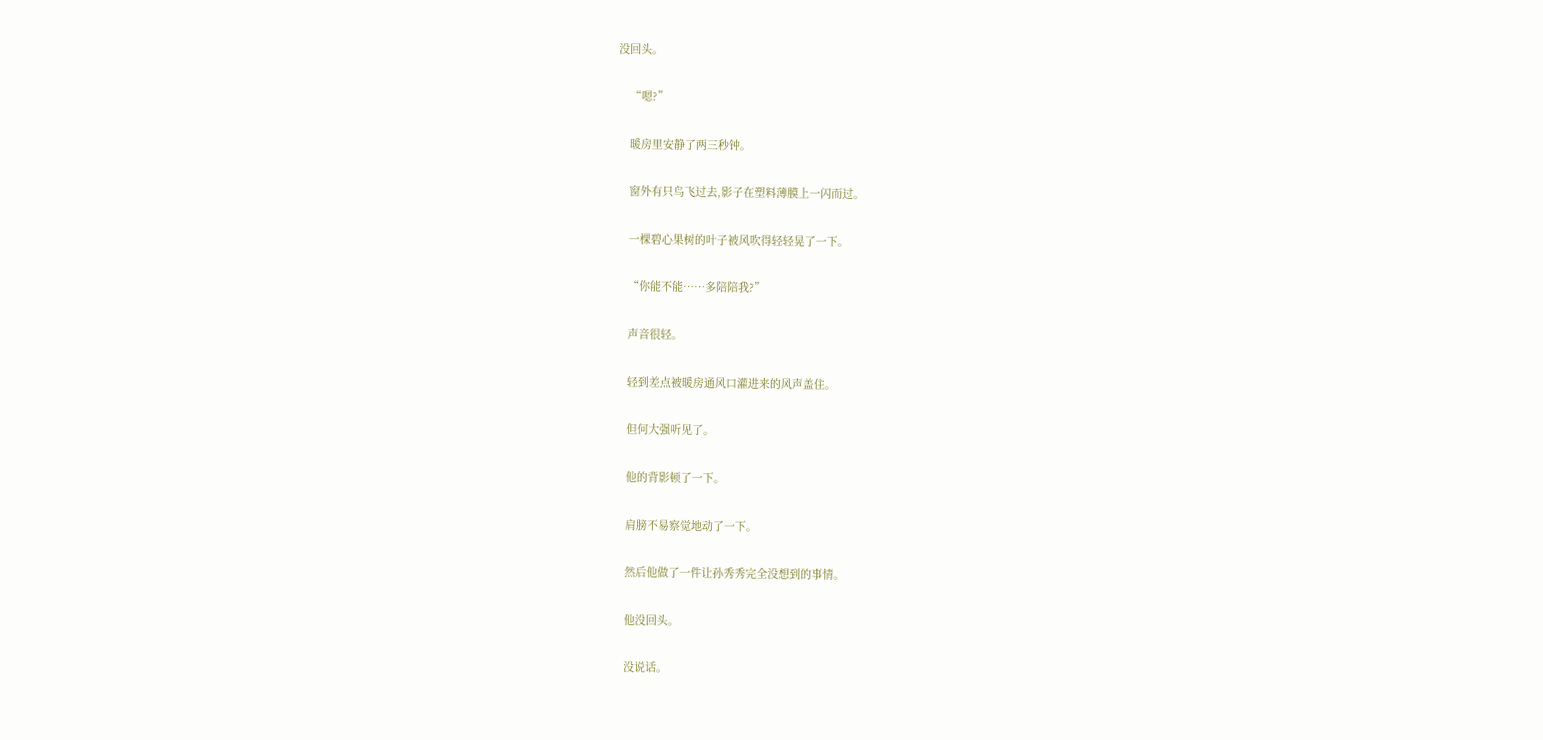没回头。

    “嗯?”

    暖房里安静了两三秒钟。

    窗外有只鸟飞过去,影子在塑料薄膜上一闪而过。

    一棵碧心果树的叶子被风吹得轻轻晃了一下。

    “你能不能……多陪陪我?”

    声音很轻。

    轻到差点被暖房通风口灌进来的风声盖住。

    但何大强听见了。

    他的背影顿了一下。

    肩膀不易察觉地动了一下。

    然后他做了一件让孙秀秀完全没想到的事情。

    他没回头。

    没说话。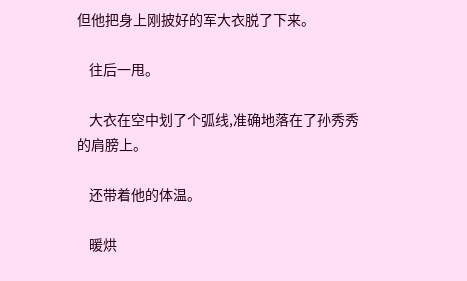但他把身上刚披好的军大衣脱了下来。

    往后一甩。

    大衣在空中划了个弧线,准确地落在了孙秀秀的肩膀上。

    还带着他的体温。

    暖烘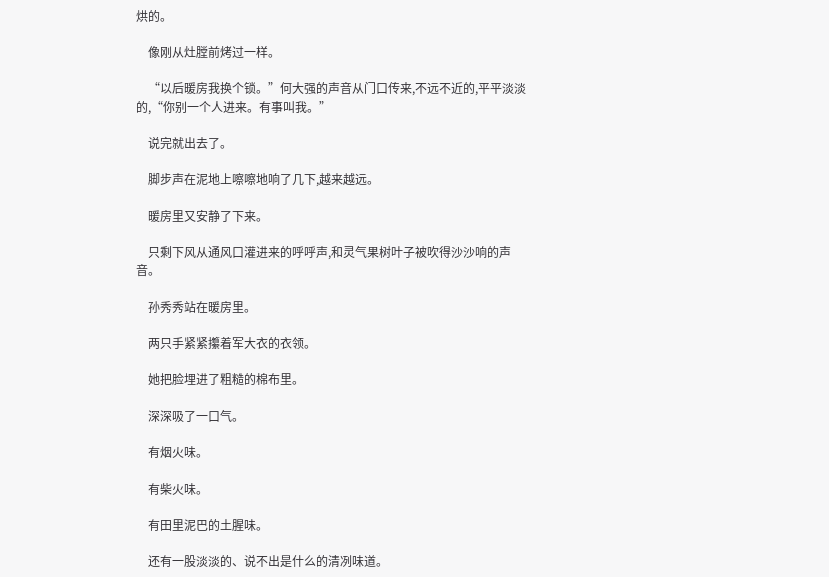烘的。

    像刚从灶膛前烤过一样。

    “以后暖房我换个锁。”何大强的声音从门口传来,不远不近的,平平淡淡的,“你别一个人进来。有事叫我。”

    说完就出去了。

    脚步声在泥地上嚓嚓地响了几下,越来越远。

    暖房里又安静了下来。

    只剩下风从通风口灌进来的呼呼声,和灵气果树叶子被吹得沙沙响的声音。

    孙秀秀站在暖房里。

    两只手紧紧攥着军大衣的衣领。

    她把脸埋进了粗糙的棉布里。

    深深吸了一口气。

    有烟火味。

    有柴火味。

    有田里泥巴的土腥味。

    还有一股淡淡的、说不出是什么的清冽味道。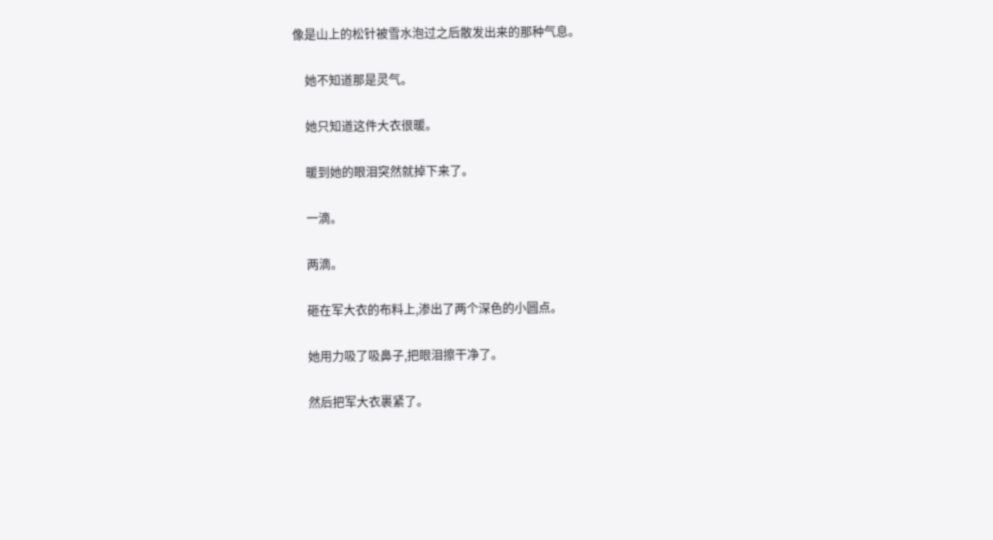像是山上的松针被雪水泡过之后散发出来的那种气息。

    她不知道那是灵气。

    她只知道这件大衣很暖。

    暖到她的眼泪突然就掉下来了。

    一滴。

    两滴。

    砸在军大衣的布料上,渗出了两个深色的小圆点。

    她用力吸了吸鼻子,把眼泪擦干净了。

    然后把军大衣裹紧了。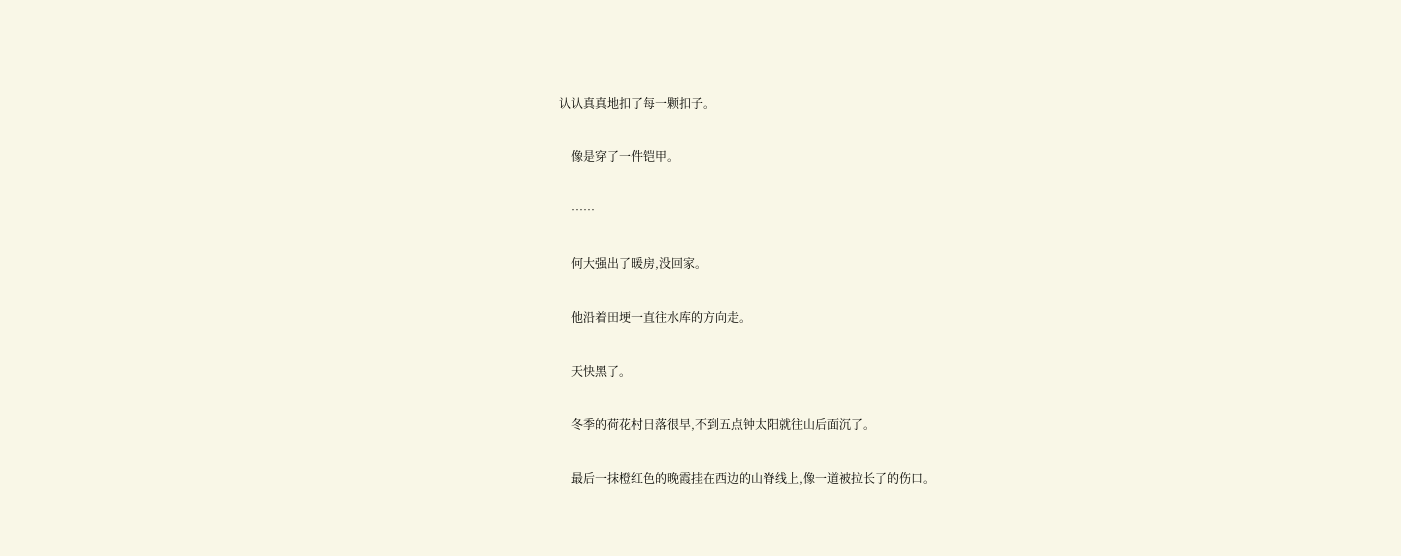认认真真地扣了每一颗扣子。

    像是穿了一件铠甲。

    ……

    何大强出了暖房,没回家。

    他沿着田埂一直往水库的方向走。

    天快黑了。

    冬季的荷花村日落很早,不到五点钟太阳就往山后面沉了。

    最后一抹橙红色的晚霞挂在西边的山脊线上,像一道被拉长了的伤口。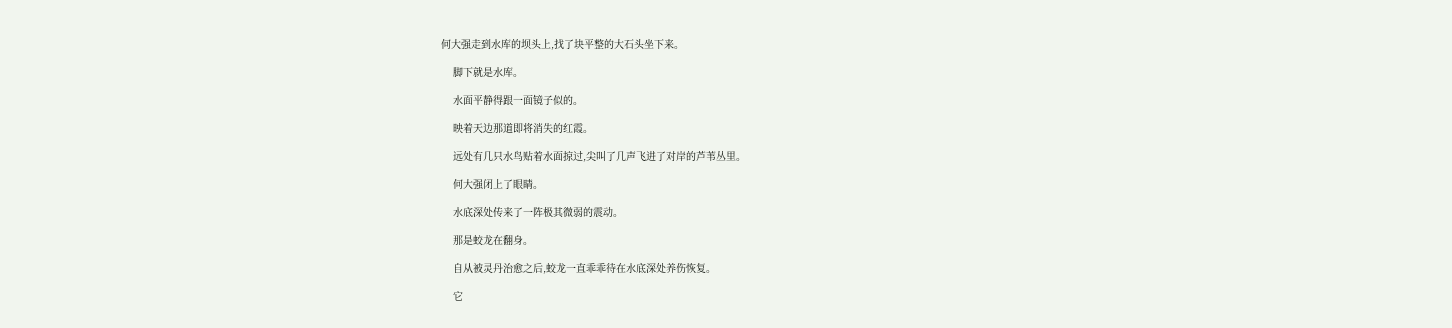何大强走到水库的坝头上,找了块平整的大石头坐下来。

    脚下就是水库。

    水面平静得跟一面镜子似的。

    映着天边那道即将消失的红霞。

    远处有几只水鸟贴着水面掠过,尖叫了几声飞进了对岸的芦苇丛里。

    何大强闭上了眼睛。

    水底深处传来了一阵极其微弱的震动。

    那是蛟龙在翻身。

    自从被灵丹治愈之后,蛟龙一直乖乖待在水底深处养伤恢复。

    它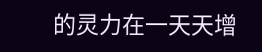的灵力在一天天增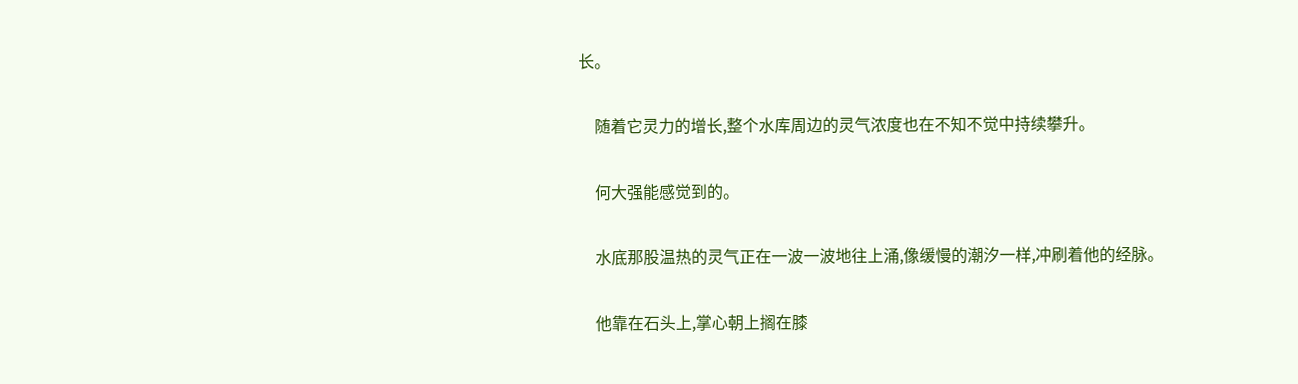长。

    随着它灵力的增长,整个水库周边的灵气浓度也在不知不觉中持续攀升。

    何大强能感觉到的。

    水底那股温热的灵气正在一波一波地往上涌,像缓慢的潮汐一样,冲刷着他的经脉。

    他靠在石头上,掌心朝上搁在膝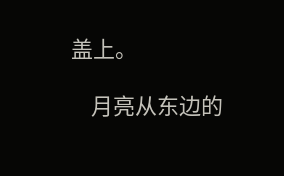盖上。

    月亮从东边的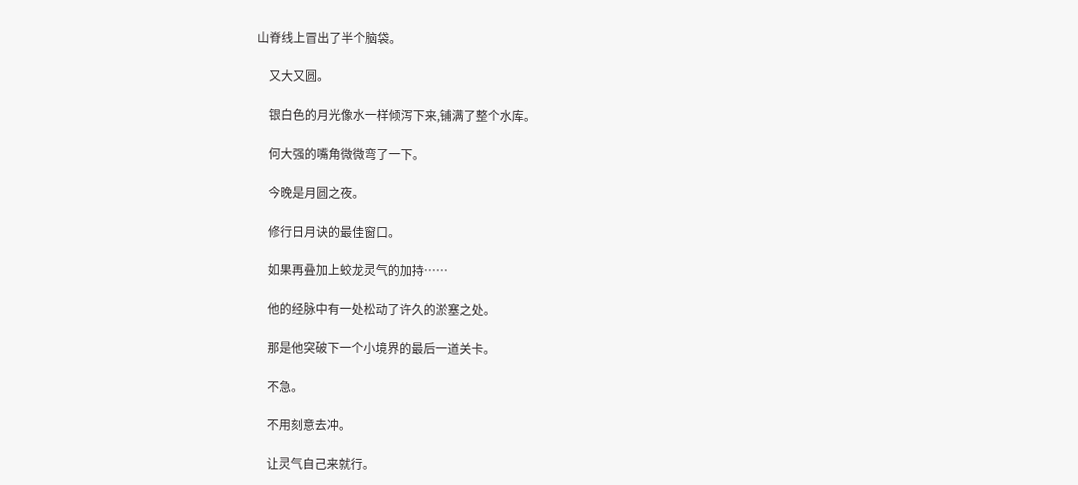山脊线上冒出了半个脑袋。

    又大又圆。

    银白色的月光像水一样倾泻下来,铺满了整个水库。

    何大强的嘴角微微弯了一下。

    今晚是月圆之夜。

    修行日月诀的最佳窗口。

    如果再叠加上蛟龙灵气的加持……

    他的经脉中有一处松动了许久的淤塞之处。

    那是他突破下一个小境界的最后一道关卡。

    不急。

    不用刻意去冲。

    让灵气自己来就行。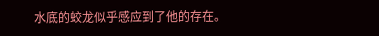水底的蛟龙似乎感应到了他的存在。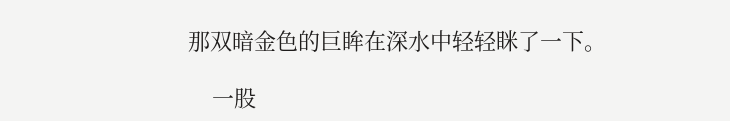那双暗金色的巨眸在深水中轻轻眯了一下。

    一股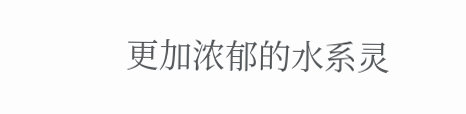更加浓郁的水系灵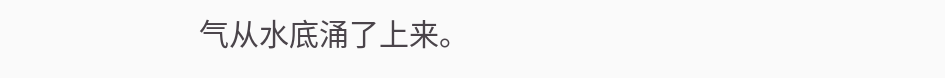气从水底涌了上来。